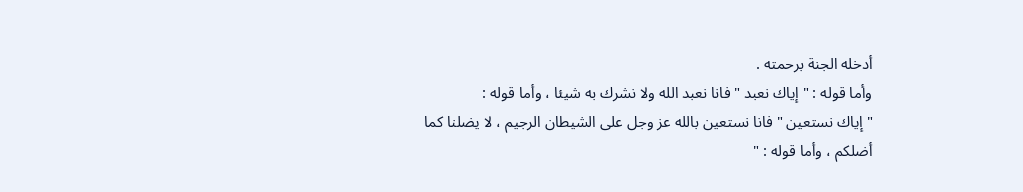أدخله الجنة برحمته .
وأما قوله : " إياك نعبد " فانا نعبد الله ولا نشرك به شيئا ، وأما قوله :
" إياك نستعين " فانا نستعين بالله عز وجل على الشيطان الرجيم ، لا يضلنا كما
أضلكم ، وأما قوله : "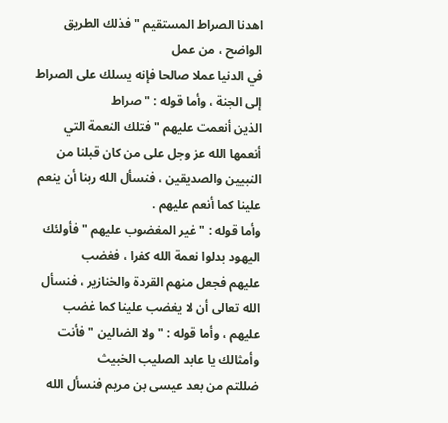اهدنا الصراط المستقيم " فذلك الطريق الواضح ، من عمل
في الدنيا عملا صالحا فإنه يسلك على الصراط إلى الجنة ، وأما قوله : " صراط
الذين أنعمت عليهم " فتلك النعمة التي أنعمها الله عز وجل على من كان قبلنا من
النبيين والصديقين ، فنسأل الله ربنا أن ينعم علينا كما أنعم عليهم .
وأما قوله : " غير المغضوب عليهم " فأولئك اليهود بدلوا نعمة الله كفرا ، فغضب
عليهم فجعل منهم القردة والخنازير ، فنسأل الله تعالى أن لا يغضب علينا كما غضب
عليهم ، وأما قوله : " ولا الضالين " فأنت وأمثالك يا عابد الصليب الخبيث
ضللتم من بعد عيسى بن مريم فنسأل الله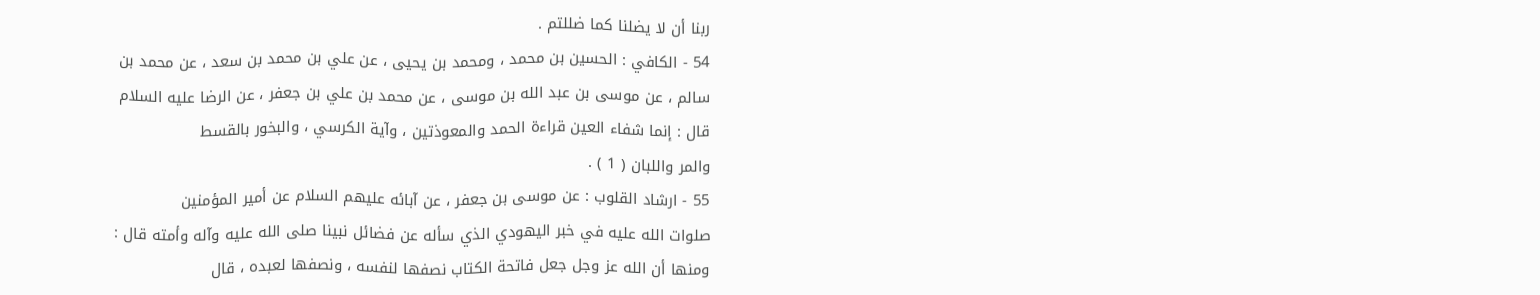ربنا أن لا يضلنا كما ضللتم .
54 - الكافي : الحسين بن محمد ، ومحمد بن يحيى ، عن علي بن محمد بن سعد ، عن محمد بن
سالم ، عن موسى بن عبد الله بن موسى ، عن محمد بن علي بن جعفر ، عن الرضا عليه السلام
قال : إنما شفاء العين قراءة الحمد والمعوذتين ، وآية الكرسي ، والبخور بالقسط
والمر واللبان ( 1 ) .
55 - ارشاد القلوب : عن موسى بن جعفر ، عن آبائه عليهم السلام عن أمير المؤمنين
صلوات الله عليه في خبر اليهودي الذي سأله عن فضائل نبينا صلى الله عليه وآله وأمته قال :
ومنها أن الله عز وجل جعل فاتحة الكتاب نصفها لنفسه ، ونصفها لعبده ، قال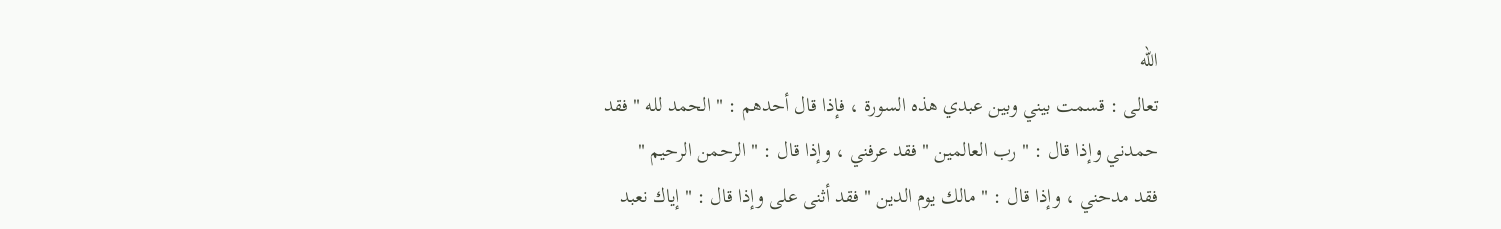الله
تعالى : قسمت بيني وبين عبدي هذه السورة ، فإذا قال أحدهم : " الحمد لله " فقد
حمدني وإذا قال : " رب العالمين " فقد عرفني ، وإذا قال : " الرحمن الرحيم "
فقد مدحني ، وإذا قال : " مالك يوم الدين " فقد أثنى على وإذا قال : " إياك نعبد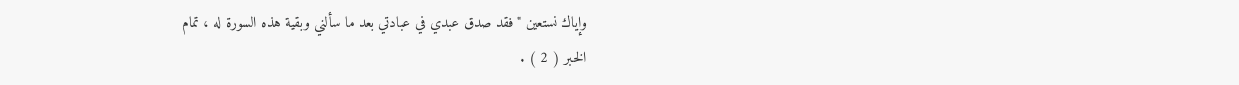وإياك نستعين " فقد صدق عبدي في عبادتي بعد ما سألني وبقية هذه السورة له ، تمام
الخبر ( 2 ) .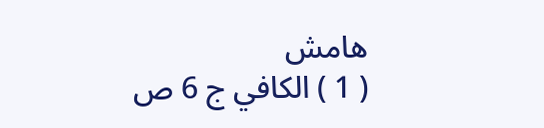هامش
( 1 ) الكافي ج 6 ص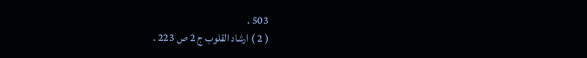503 .
( 2 ) ارشاد القلوب ج 2 ص 223 .